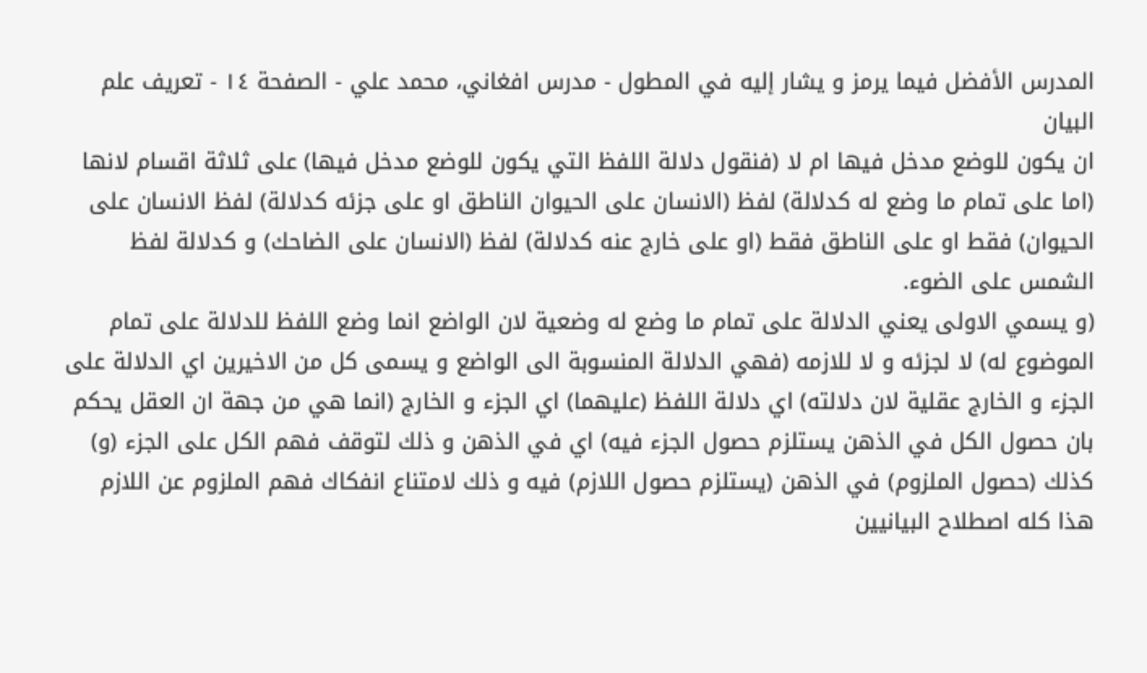المدرس الأفضل فيما يرمز و يشار إليه في المطول - مدرس افغاني، محمد علي - الصفحة ١٤ - تعريف علم البيان
ان يكون للوضع مدخل فيها ام لا (فنقول دلالة اللفظ التي يكون للوضع مدخل فيها) على ثلاثة اقسام لانها (اما على تمام ما وضع له كدلالة) لفظ (الانسان على الحيوان الناطق او على جزئه كدلالة) لفظ الانسان على الحيوان) فقط او على الناطق فقط (او على خارج عنه كدلالة) لفظ (الانسان على الضاحك) و كدلالة لفظ الشمس على الضوء.
(و يسمي الاولى يعني الدلالة على تمام ما وضع له وضعية لان الواضع انما وضع اللفظ للدلالة على تمام الموضوع له) لا لجزئه و لا للازمه (فهي الدلالة المنسوبة الى الواضع و يسمى كل من الاخيرين اي الدلالة على الجزء و الخارج عقلية لان دلالته) اي دلالة اللفظ (عليهما) اي الجزء و الخارج (انما هي من جهة ان العقل يحكم بان حصول الكل في الذهن يستلزم حصول الجزء فيه) اي في الذهن و ذلك لتوقف فهم الكل على الجزء (و) كذلك (حصول الملزوم) في الذهن (يستلزم حصول اللازم) فيه و ذلك لامتناع انفكاك فهم الملزوم عن اللازم هذا كله اصطلاح البيانيين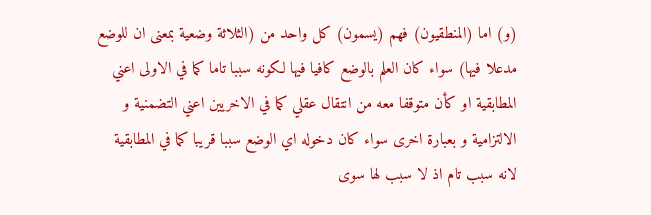(و) اما (المنطقيون) فهم (يسمون) كل واحد من (الثلاثة وضعية بمعنى ان للوضع مدعلا فيها) سواء كان العلم بالوضع كافيا فيها لكونه سببا تاما كما في الاولى اعني المطابقية او كأن متوقفا معه من انتقال عقلي كما في الاخريين اعني التضمنية و الالتزامية و بعبارة اخرى سواء كان دخوله اي الوضع سببا قريبا كما في المطابقية لانه سبب تام اذ لا سبب لها سوى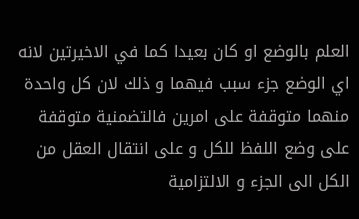العلم بالوضع او كان بعيدا كما في الاخيرتين لانه اي الوضع جزء سبب فيهما و ذلك لان كل واحدة منهما متوقفة على امرين فالتضمنية متوقفة على وضع اللفظ للكل و على انتقال العقل من الكل الى الجزء و الالتزامية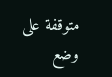متوقفة على وضع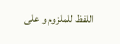اللفظ للملزوم و على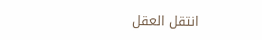انتقل العقل